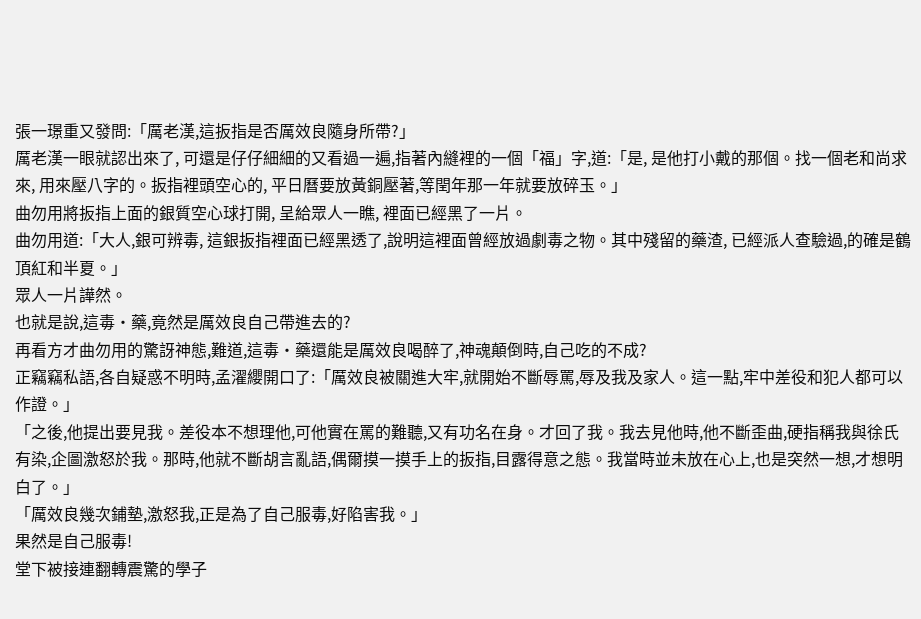張一璟重又發問:「厲老漢,這扳指是否厲效良隨身所帶?」
厲老漢一眼就認出來了, 可還是仔仔細細的又看過一遍,指著內縫裡的一個「福」字,道:「是, 是他打小戴的那個。找一個老和尚求來, 用來壓八字的。扳指裡頭空心的, 平日曆要放黃銅壓著,等閏年那一年就要放碎玉。」
曲勿用將扳指上面的銀質空心球打開, 呈給眾人一瞧, 裡面已經黑了一片。
曲勿用道:「大人,銀可辨毒, 這銀扳指裡面已經黑透了,說明這裡面曾經放過劇毒之物。其中殘留的藥渣, 已經派人查驗過,的確是鶴頂紅和半夏。」
眾人一片譁然。
也就是說,這毒·藥,竟然是厲效良自己帶進去的?
再看方才曲勿用的驚訝神態,難道,這毒·藥還能是厲效良喝醉了,神魂顛倒時,自己吃的不成?
正竊竊私語,各自疑惑不明時,孟濯纓開口了:「厲效良被關進大牢,就開始不斷辱罵,辱及我及家人。這一點,牢中差役和犯人都可以作證。」
「之後,他提出要見我。差役本不想理他,可他實在罵的難聽,又有功名在身。才回了我。我去見他時,他不斷歪曲,硬指稱我與徐氏有染,企圖激怒於我。那時,他就不斷胡言亂語,偶爾摸一摸手上的扳指,目露得意之態。我當時並未放在心上,也是突然一想,才想明白了。」
「厲效良幾次鋪墊,激怒我,正是為了自己服毒,好陷害我。」
果然是自己服毒!
堂下被接連翻轉震驚的學子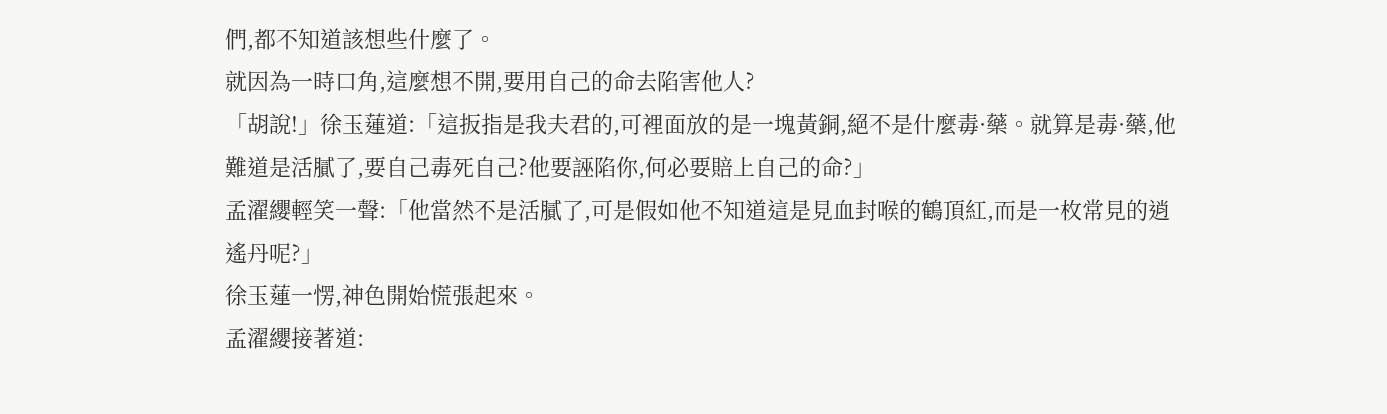們,都不知道該想些什麼了。
就因為一時口角,這麼想不開,要用自己的命去陷害他人?
「胡說!」徐玉蓮道:「這扳指是我夫君的,可裡面放的是一塊黃銅,絕不是什麼毒·藥。就算是毒·藥,他難道是活膩了,要自己毒死自己?他要誣陷你,何必要賠上自己的命?」
孟濯纓輕笑一聲:「他當然不是活膩了,可是假如他不知道這是見血封喉的鶴頂紅,而是一枚常見的逍遙丹呢?」
徐玉蓮一愣,神色開始慌張起來。
孟濯纓接著道: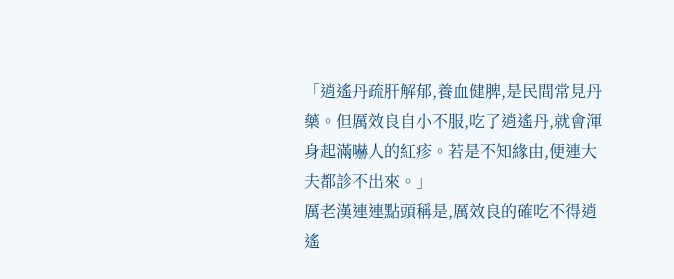「逍遙丹疏肝解郁,養血健脾,是民間常見丹藥。但厲效良自小不服,吃了逍遙丹,就會渾身起滿嚇人的紅疹。若是不知緣由,便連大夫都診不出來。」
厲老漢連連點頭稱是,厲效良的確吃不得逍遙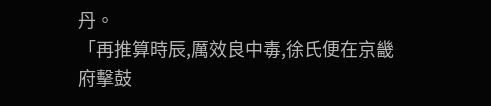丹。
「再推算時辰,厲效良中毒,徐氏便在京畿府擊鼓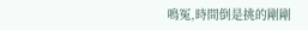鳴冤,時間倒是挑的剛剛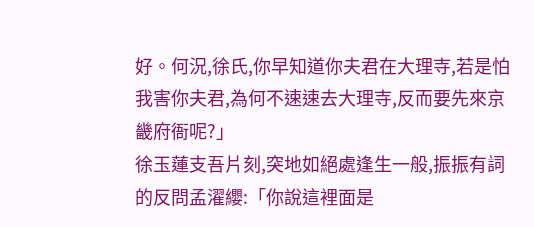好。何況,徐氏,你早知道你夫君在大理寺,若是怕我害你夫君,為何不速速去大理寺,反而要先來京畿府衙呢?」
徐玉蓮支吾片刻,突地如絕處逢生一般,振振有詞的反問孟濯纓:「你說這裡面是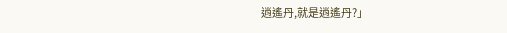逍遙丹,就是逍遙丹?」